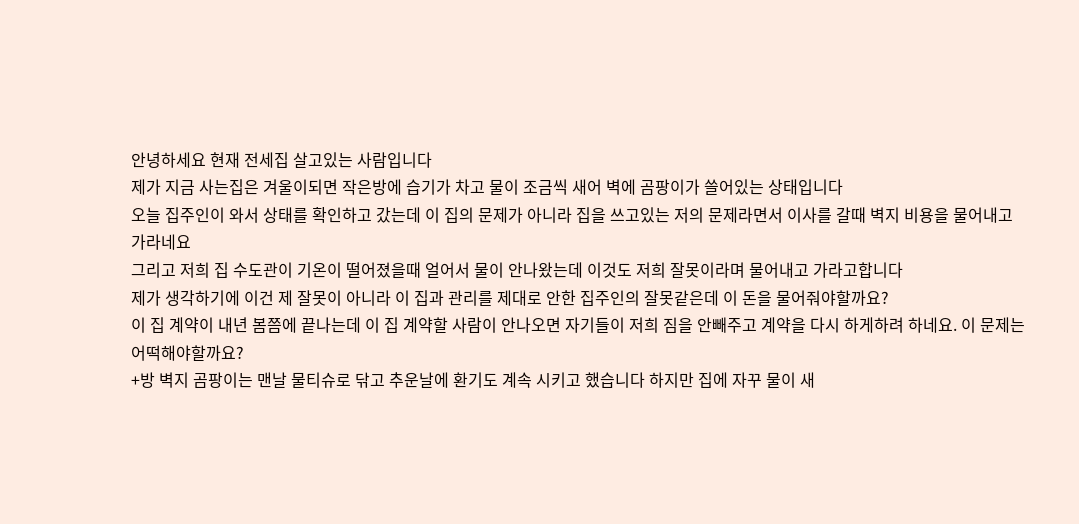안녕하세요 현재 전세집 살고있는 사람입니다
제가 지금 사는집은 겨울이되면 작은방에 습기가 차고 물이 조금씩 새어 벽에 곰팡이가 쓸어있는 상태입니다
오늘 집주인이 와서 상태를 확인하고 갔는데 이 집의 문제가 아니라 집을 쓰고있는 저의 문제라면서 이사를 갈때 벽지 비용을 물어내고 가라네요
그리고 저희 집 수도관이 기온이 떨어졌을때 얼어서 물이 안나왔는데 이것도 저희 잘못이라며 물어내고 가라고합니다
제가 생각하기에 이건 제 잘못이 아니라 이 집과 관리를 제대로 안한 집주인의 잘못같은데 이 돈을 물어줘야할까요?
이 집 계약이 내년 봄쯤에 끝나는데 이 집 계약할 사람이 안나오면 자기들이 저희 짐을 안빼주고 계약을 다시 하게하려 하네요. 이 문제는 어떡해야할까요?
+방 벽지 곰팡이는 맨날 물티슈로 닦고 추운날에 환기도 계속 시키고 했습니다 하지만 집에 자꾸 물이 새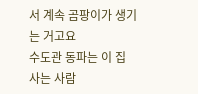서 계속 곰팡이가 생기는 거고요
수도관 동파는 이 집 사는 사람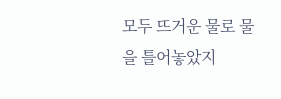모두 뜨거운 물로 물을 틀어놓았지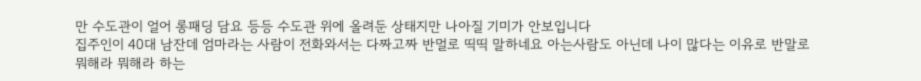만 수도관이 얼어 롱패딩 담요 등등 수도관 위에 올려둔 상태지만 나아질 기미가 안보입니다
집주인이 40대 남잔데 엄마라는 사람이 전화와서는 다짜고짜 반멀로 띡띡 말하네요 아는사람도 아닌데 나이 많다는 이유로 반말로 뭐해라 뭐해라 하는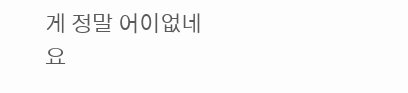게 정말 어이없네요